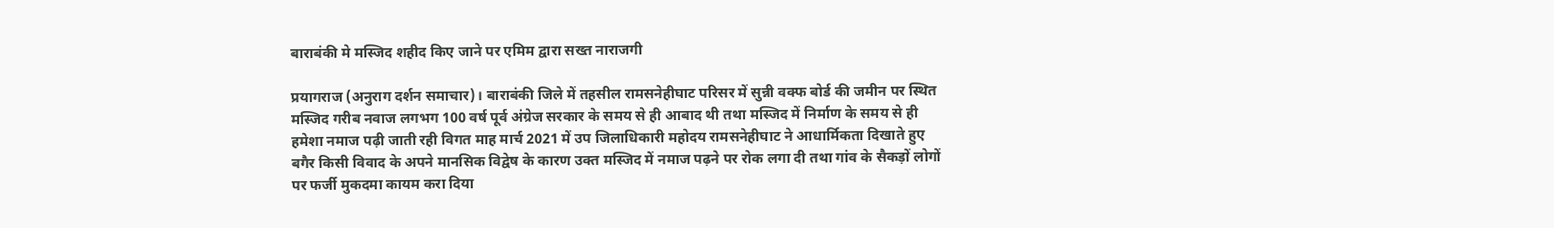बाराबंकी मे मस्जिद शहीद किए जाने पर एमिम द्वारा सख्त नाराजगी

प्रयागराज (अनुराग दर्शन समाचार)। बाराबंकी जिले में तहसील रामसनेहीघाट परिसर में सुन्नी वक्फ बोर्ड की जमीन पर स्थित मस्जिद गरीब नवाज लगभग 100 वर्ष पूर्व अंग्रेज सरकार के समय से ही आबाद थी तथा मस्जिद में निर्माण के समय से ही हमेशा नमाज पढ़ी जाती रही विगत माह मार्च 2021 में उप जिलाधिकारी महोदय रामसनेहीघाट ने आधार्मिकता दिखाते हुए बगैर किसी विवाद के अपने मानसिक विद्वेष के कारण उक्त मस्जिद में नमाज पढ़ने पर रोक लगा दी तथा गांव के सैकड़ों लोगों पर फर्जी मुकदमा कायम करा दिया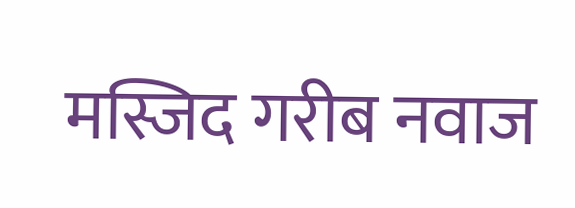मस्जिद गरीब नवाज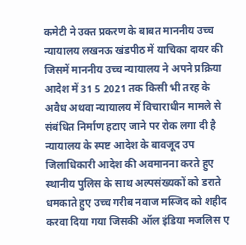कमेटी ने उक्त प्रकरण के बाबत माननीय उच्च न्यायालय लखनऊ खंडपीठ में याचिका दायर की जिसमें माननीय उच्च न्यायालय ने अपने प्रक्रिया आदेश में 31 5 2021 तक किसी भी तरह के अवैध अथवा न्यायालय में विचाराधीन मामले से संबंधित निर्माण हटाए जाने पर रोक लगा दी है न्यायालय के स्पष्ट आदेश के बावजूद उप जिलाधिकारी आदेश की अवमानना करते हुए स्थानीय पुलिस के साथ अल्पसंख्यकों को डराते धमकाते हुए उच्च गरीब नवाज मस्जिद को शहीद करवा दिया गया जिसकी ऑल इंडिया मजलिस ए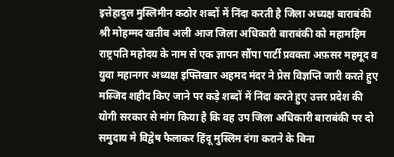इत्तेहादुल मुस्लिमीन कठोर शब्दों में निंदा करती है जिला अध्यक्ष बाराबंकी श्री मोहम्मद खतीब अली आज जिला अधिकारी बाराबंकी को महामहिम राष्ट्रपति महोदय के नाम से एक ज्ञापन सौंपा पार्टी प्रवक्ता अफ़सर महमूद व युवा महानगर अध्यक्ष इफ्तिखार अहमद मंदर ने प्रेस विज्ञप्ति जारी करते हुए मस्जिद शहीद किए जाने पर कड़े शब्दों में निंदा करते हुए उत्तर प्रदेश की योगी सरकार से मांग किया है कि वह उप जिला अधिकारी बाराबंकी पर दो समुदाय मे विद्वेष फैलाकर हिंदू मुस्लिम दंगा कराने के बिना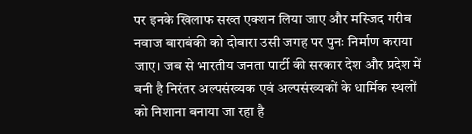पर इनके खिलाफ सख्त एक्शन लिया जाए और मस्जिद गरीब नवाज बाराबंकी को दोबारा उसी जगह पर पुनः निर्माण कराया जाए। जब से भारतीय जनता पार्टी की सरकार देश और प्रदेश में बनी है निरंतर अल्पसंख्यक एवं अल्पसंख्यकों के धार्मिक स्थलों को निशाना बनाया जा रहा है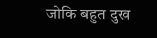जोकि बहुत दुख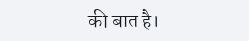की बात है।